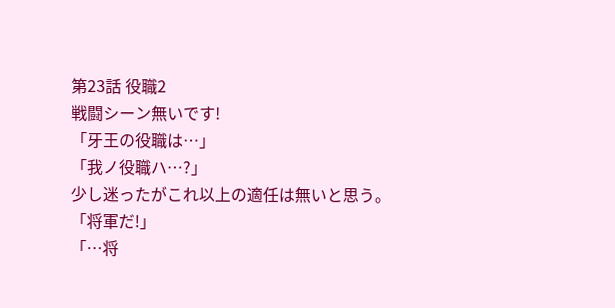第23話 役職2
戦闘シーン無いです!
「牙王の役職は…」
「我ノ役職ハ…?」
少し迷ったがこれ以上の適任は無いと思う。
「将軍だ!」
「…将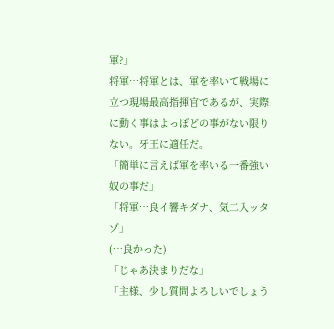軍?」
将軍…将軍とは、軍を率いて戦場に立つ現場最高指揮官であるが、実際に動く事はよっぽどの事がない限りない。牙王に適任だ。
「簡単に言えば軍を率いる一番強い奴の事だ」
「将軍…良イ響キダナ、気二入ッタゾ」
(…良かった)
「じゃあ決まりだな」
「主様、少し質問よろしいでしょう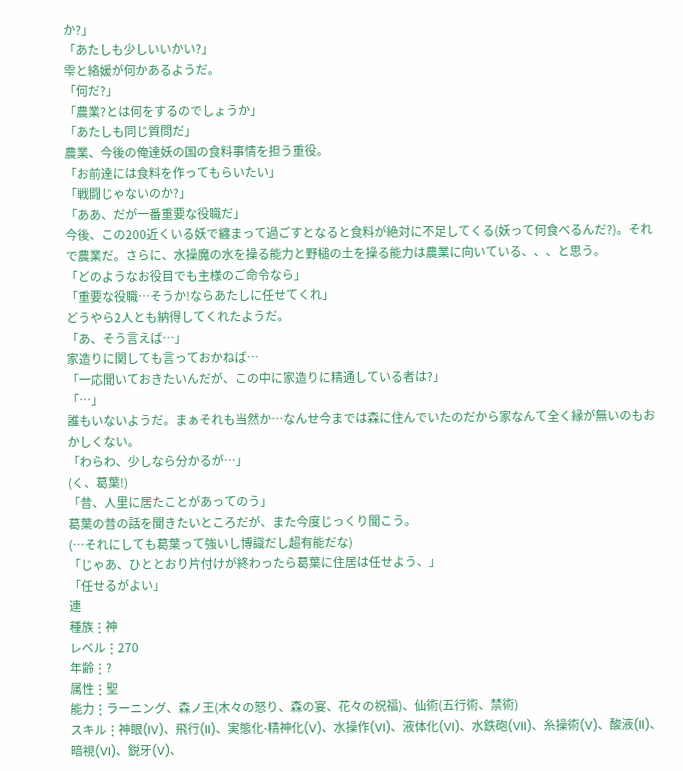か?」
「あたしも少しいいかい?」
雫と絡媛が何かあるようだ。
「何だ?」
「農業?とは何をするのでしょうか」
「あたしも同じ質問だ」
農業、今後の俺達妖の国の食料事情を担う重役。
「お前達には食料を作ってもらいたい」
「戦闘じゃないのか?」
「ああ、だが一番重要な役職だ」
今後、この200近くいる妖で纏まって過ごすとなると食料が絶対に不足してくる(妖って何食べるんだ?)。それで農業だ。さらに、水操魔の水を操る能力と野槌の土を操る能力は農業に向いている、、、と思う。
「どのようなお役目でも主様のご命令なら」
「重要な役職…そうか!ならあたしに任せてくれ」
どうやら2人とも納得してくれたようだ。
「あ、そう言えば…」
家造りに関しても言っておかねば…
「一応聞いておきたいんだが、この中に家造りに精通している者は?」
「…」
誰もいないようだ。まぁそれも当然か…なんせ今までは森に住んでいたのだから家なんて全く縁が無いのもおかしくない。
「わらわ、少しなら分かるが…」
(く、葛葉!)
「昔、人里に居たことがあってのう」
葛葉の昔の話を聞きたいところだが、また今度じっくり聞こう。
(…それにしても葛葉って強いし博識だし超有能だな)
「じゃあ、ひととおり片付けが終わったら葛葉に住居は任せよう、」
「任せるがよい」
連
種族⋮神
レベル⋮270
年齢⋮?
属性⋮聖
能力⋮ラーニング、森ノ王(木々の怒り、森の宴、花々の祝福)、仙術(五行術、禁術)
スキル⋮神眼(IV)、飛行(II)、実態化⋅精神化(V)、水操作(VI)、液体化(VI)、水鉄砲(VII)、糸操術(V)、酸液(II)、暗視(VI)、鋭牙(V)、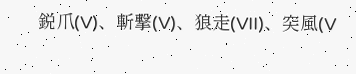鋭爪(V)、斬撃(V)、狼走(VII)、突風(V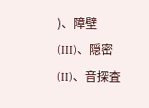)、障壁(III)、隠密(II)、音探査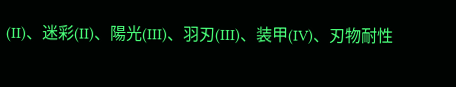(II)、迷彩(II)、陽光(III)、羽刃(III)、装甲(IV)、刃物耐性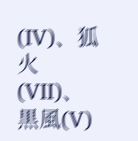(IV)、狐火(VII)、黒風(V)